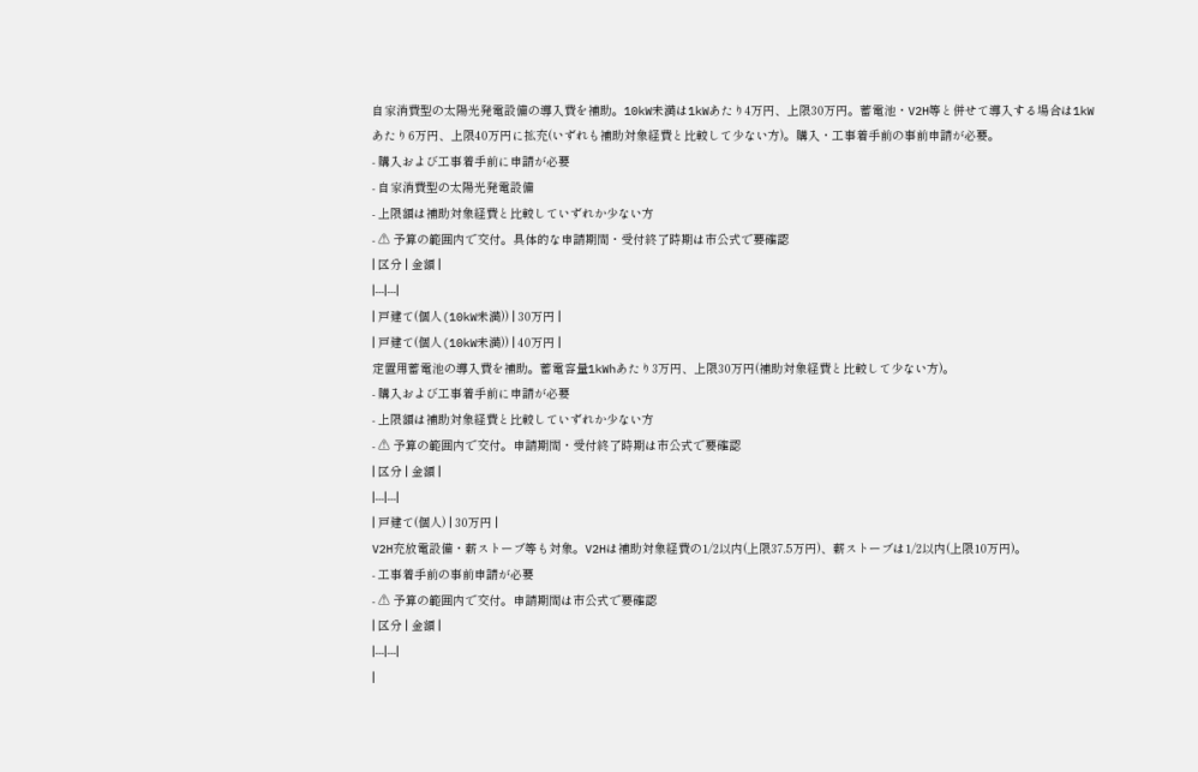自家消費型の太陽光発電設備の導入費を補助。10kW未満は1kWあたり4万円、上限30万円。蓄電池・V2H等と併せて導入する場合は1kWあたり6万円、上限40万円に拡充(いずれも補助対象経費と比較して少ない方)。購入・工事着手前の事前申請が必要。
- 購入および工事着手前に申請が必要
- 自家消費型の太陽光発電設備
- 上限額は補助対象経費と比較していずれか少ない方
- ⚠ 予算の範囲内で交付。具体的な申請期間・受付終了時期は市公式で要確認
| 区分 | 金額 |
|---|---|
| 戸建て(個人(10kW未満)) | 30万円 |
| 戸建て(個人(10kW未満)) | 40万円 |
定置用蓄電池の導入費を補助。蓄電容量1kWhあたり3万円、上限30万円(補助対象経費と比較して少ない方)。
- 購入および工事着手前に申請が必要
- 上限額は補助対象経費と比較していずれか少ない方
- ⚠ 予算の範囲内で交付。申請期間・受付終了時期は市公式で要確認
| 区分 | 金額 |
|---|---|
| 戸建て(個人) | 30万円 |
V2H充放電設備・薪ストーブ等も対象。V2Hは補助対象経費の1/2以内(上限37.5万円)、薪ストーブは1/2以内(上限10万円)。
- 工事着手前の事前申請が必要
- ⚠ 予算の範囲内で交付。申請期間は市公式で要確認
| 区分 | 金額 |
|---|---|
|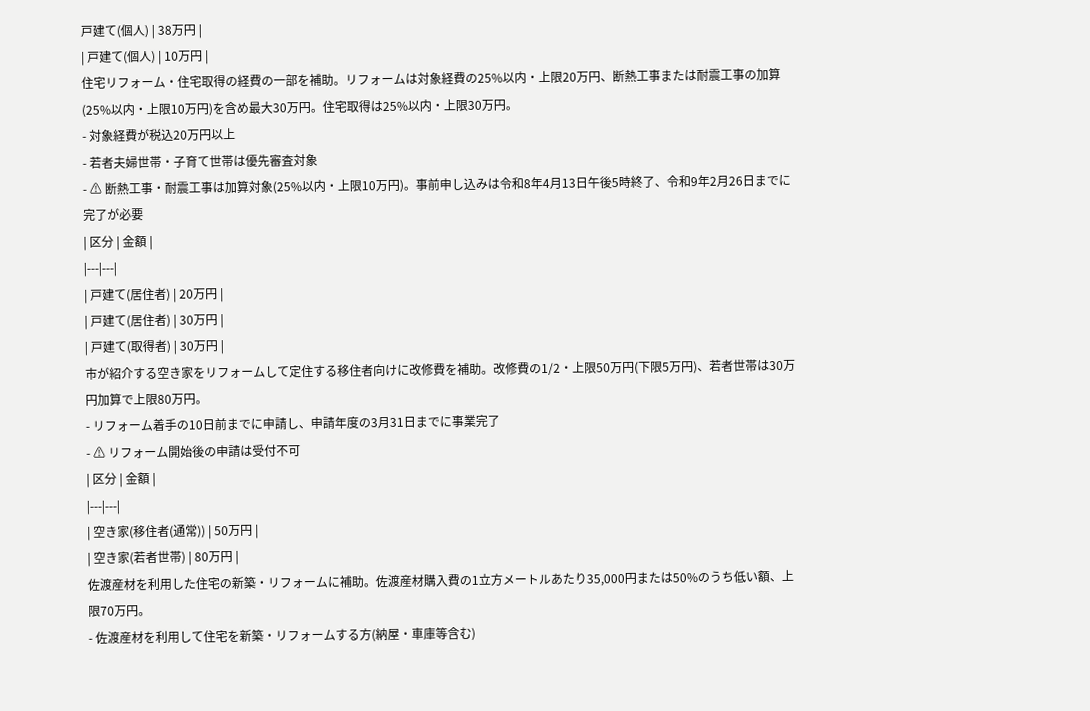戸建て(個人) | 38万円 |
| 戸建て(個人) | 10万円 |
住宅リフォーム・住宅取得の経費の一部を補助。リフォームは対象経費の25%以内・上限20万円、断熱工事または耐震工事の加算(25%以内・上限10万円)を含め最大30万円。住宅取得は25%以内・上限30万円。
- 対象経費が税込20万円以上
- 若者夫婦世帯・子育て世帯は優先審査対象
- ⚠ 断熱工事・耐震工事は加算対象(25%以内・上限10万円)。事前申し込みは令和8年4月13日午後5時終了、令和9年2月26日までに完了が必要
| 区分 | 金額 |
|---|---|
| 戸建て(居住者) | 20万円 |
| 戸建て(居住者) | 30万円 |
| 戸建て(取得者) | 30万円 |
市が紹介する空き家をリフォームして定住する移住者向けに改修費を補助。改修費の1/2・上限50万円(下限5万円)、若者世帯は30万円加算で上限80万円。
- リフォーム着手の10日前までに申請し、申請年度の3月31日までに事業完了
- ⚠ リフォーム開始後の申請は受付不可
| 区分 | 金額 |
|---|---|
| 空き家(移住者(通常)) | 50万円 |
| 空き家(若者世帯) | 80万円 |
佐渡産材を利用した住宅の新築・リフォームに補助。佐渡産材購入費の1立方メートルあたり35,000円または50%のうち低い額、上限70万円。
- 佐渡産材を利用して住宅を新築・リフォームする方(納屋・車庫等含む)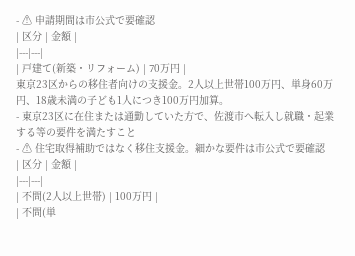- ⚠ 申請期間は市公式で要確認
| 区分 | 金額 |
|---|---|
| 戸建て(新築・リフォーム) | 70万円 |
東京23区からの移住者向けの支援金。2人以上世帯100万円、単身60万円、18歳未満の子ども1人につき100万円加算。
- 東京23区に在住または通勤していた方で、佐渡市へ転入し就職・起業する等の要件を満たすこと
- ⚠ 住宅取得補助ではなく移住支援金。細かな要件は市公式で要確認
| 区分 | 金額 |
|---|---|
| 不問(2人以上世帯) | 100万円 |
| 不問(単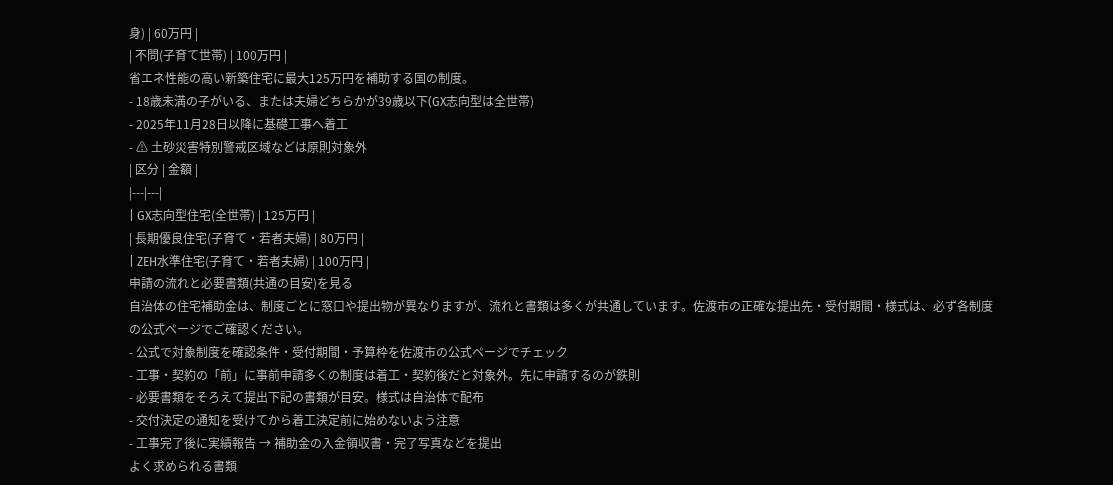身) | 60万円 |
| 不問(子育て世帯) | 100万円 |
省エネ性能の高い新築住宅に最大125万円を補助する国の制度。
- 18歳未満の子がいる、または夫婦どちらかが39歳以下(GX志向型は全世帯)
- 2025年11月28日以降に基礎工事へ着工
- ⚠ 土砂災害特別警戒区域などは原則対象外
| 区分 | 金額 |
|---|---|
| GX志向型住宅(全世帯) | 125万円 |
| 長期優良住宅(子育て・若者夫婦) | 80万円 |
| ZEH水準住宅(子育て・若者夫婦) | 100万円 |
申請の流れと必要書類(共通の目安)を見る
自治体の住宅補助金は、制度ごとに窓口や提出物が異なりますが、流れと書類は多くが共通しています。佐渡市の正確な提出先・受付期間・様式は、必ず各制度の公式ページでご確認ください。
- 公式で対象制度を確認条件・受付期間・予算枠を佐渡市の公式ページでチェック
- 工事・契約の「前」に事前申請多くの制度は着工・契約後だと対象外。先に申請するのが鉄則
- 必要書類をそろえて提出下記の書類が目安。様式は自治体で配布
- 交付決定の通知を受けてから着工決定前に始めないよう注意
- 工事完了後に実績報告 → 補助金の入金領収書・完了写真などを提出
よく求められる書類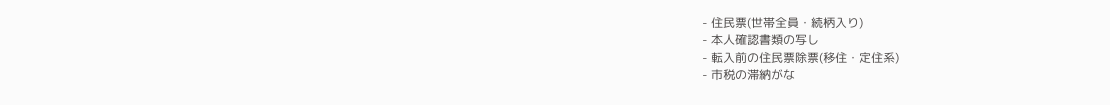- 住民票(世帯全員・続柄入り)
- 本人確認書類の写し
- 転入前の住民票除票(移住・定住系)
- 市税の滞納がな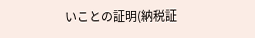いことの証明(納税証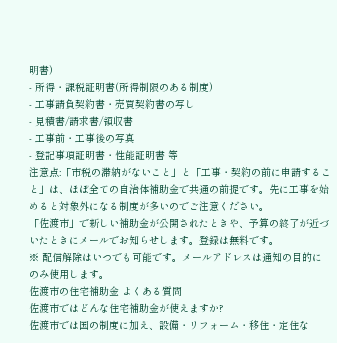明書)
- 所得・課税証明書(所得制限のある制度)
- 工事請負契約書・売買契約書の写し
- 見積書/請求書/領収書
- 工事前・工事後の写真
- 登記事項証明書・性能証明書 等
注意点:「市税の滞納がないこと」と「工事・契約の前に申請すること」は、ほぼ全ての自治体補助金で共通の前提です。先に工事を始めると対象外になる制度が多いのでご注意ください。
「佐渡市」で新しい補助金が公開されたときや、予算の終了が近づいたときにメールでお知らせします。登録は無料です。
※ 配信解除はいつでも可能です。メールアドレスは通知の目的にのみ使用します。
佐渡市の住宅補助金 よくある質問
佐渡市ではどんな住宅補助金が使えますか?
佐渡市では国の制度に加え、設備・リフォーム・移住・定住な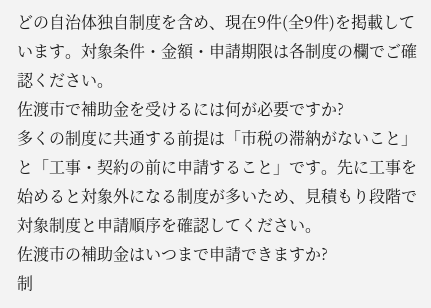どの自治体独自制度を含め、現在9件(全9件)を掲載しています。対象条件・金額・申請期限は各制度の欄でご確認ください。
佐渡市で補助金を受けるには何が必要ですか?
多くの制度に共通する前提は「市税の滞納がないこと」と「工事・契約の前に申請すること」です。先に工事を始めると対象外になる制度が多いため、見積もり段階で対象制度と申請順序を確認してください。
佐渡市の補助金はいつまで申請できますか?
制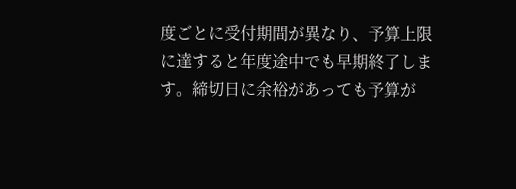度ごとに受付期間が異なり、予算上限に達すると年度途中でも早期終了します。締切日に余裕があっても予算が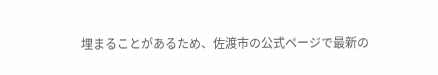埋まることがあるため、佐渡市の公式ページで最新の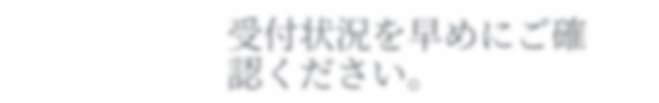受付状況を早めにご確認ください。